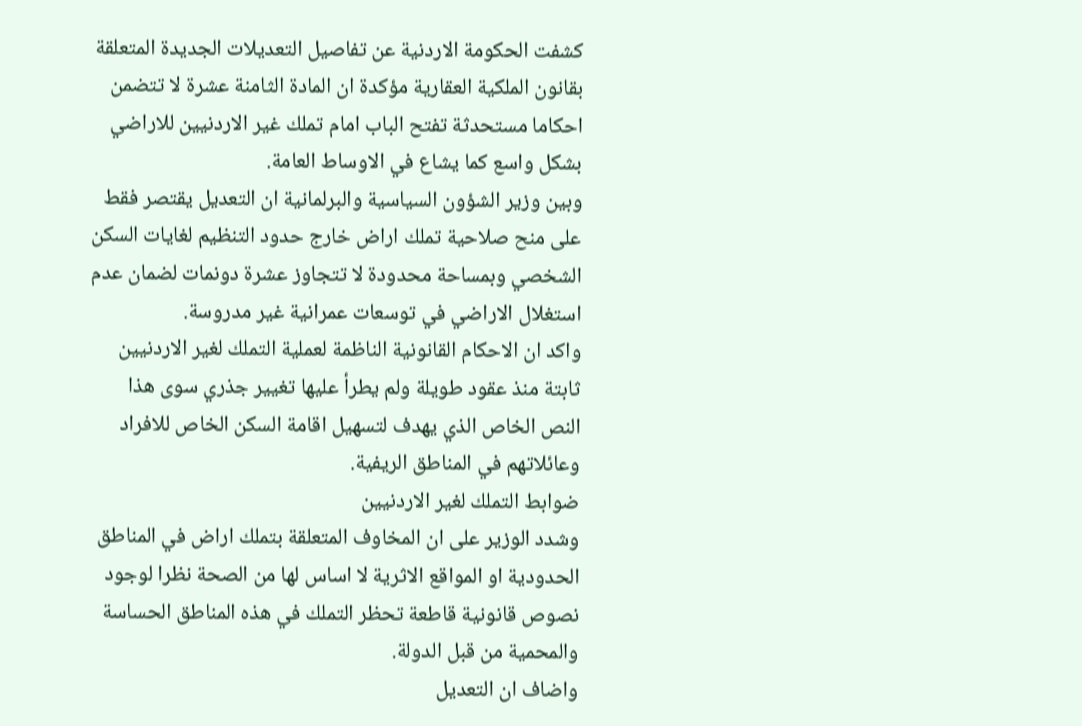كشفت الحكومة الاردنية عن تفاصيل التعديلات الجديدة المتعلقة بقانون الملكية العقارية مؤكدة ان المادة الثامنة عشرة لا تتضمن احكاما مستحدثة تفتح الباب امام تملك غير الاردنيين للاراضي بشكل واسع كما يشاع في الاوساط العامة.
وبين وزير الشؤون السياسية والبرلمانية ان التعديل يقتصر فقط على منح صلاحية تملك اراض خارج حدود التنظيم لغايات السكن الشخصي وبمساحة محدودة لا تتجاوز عشرة دونمات لضمان عدم استغلال الاراضي في توسعات عمرانية غير مدروسة.
واكد ان الاحكام القانونية الناظمة لعملية التملك لغير الاردنيين ثابتة منذ عقود طويلة ولم يطرأ عليها تغيير جذري سوى هذا النص الخاص الذي يهدف لتسهيل اقامة السكن الخاص للافراد وعائلاتهم في المناطق الريفية.
ضوابط التملك لغير الاردنيين
وشدد الوزير على ان المخاوف المتعلقة بتملك اراض في المناطق الحدودية او المواقع الاثرية لا اساس لها من الصحة نظرا لوجود نصوص قانونية قاطعة تحظر التملك في هذه المناطق الحساسة والمحمية من قبل الدولة.
واضاف ان التعديل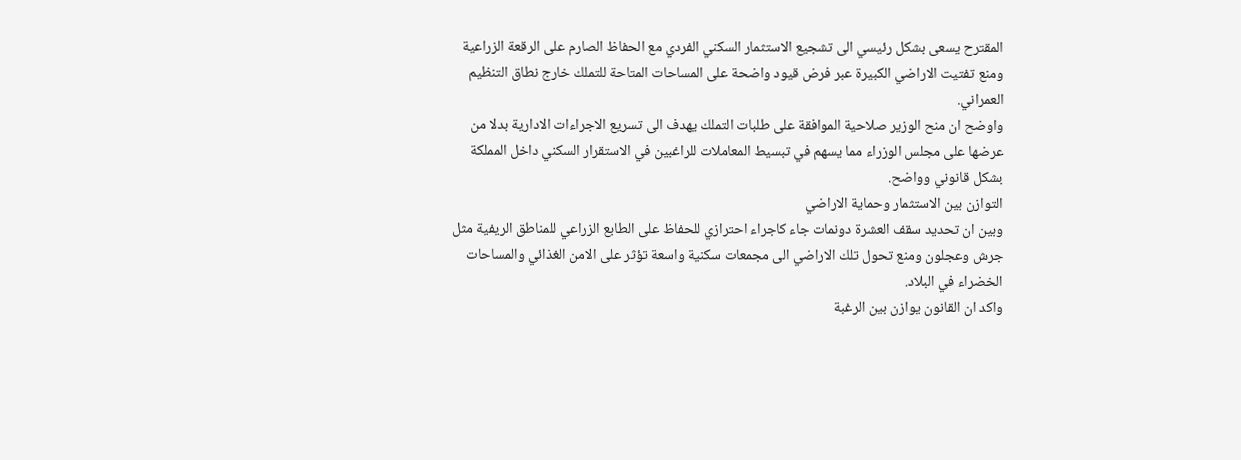المقترح يسعى بشكل رئيسي الى تشجيع الاستثمار السكني الفردي مع الحفاظ الصارم على الرقعة الزراعية ومنع تفتيت الاراضي الكبيرة عبر فرض قيود واضحة على المساحات المتاحة للتملك خارج نطاق التنظيم العمراني.
واوضح ان منح الوزير صلاحية الموافقة على طلبات التملك يهدف الى تسريع الاجراءات الادارية بدلا من عرضها على مجلس الوزراء مما يسهم في تبسيط المعاملات للراغبين في الاستقرار السكني داخل المملكة بشكل قانوني وواضح.
التوازن بين الاستثمار وحماية الاراضي
وبين ان تحديد سقف العشرة دونمات جاء كاجراء احترازي للحفاظ على الطابع الزراعي للمناطق الريفية مثل جرش وعجلون ومنع تحول تلك الاراضي الى مجمعات سكنية واسعة تؤثر على الامن الغذائي والمساحات الخضراء في البلاد.
واكد ان القانون يوازن بين الرغبة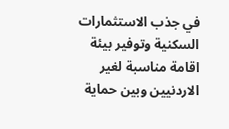في جذب الاستثمارات السكنية وتوفير بيئة اقامة مناسبة لغير الاردنيين وبين حماية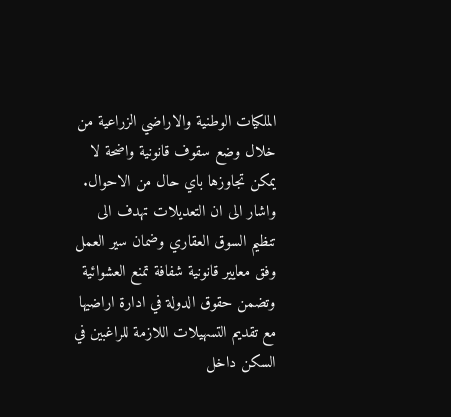الملكيات الوطنية والاراضي الزراعية من خلال وضع سقوف قانونية واضحة لا يمكن تجاوزها باي حال من الاحوال.
واشار الى ان التعديلات تهدف الى تنظيم السوق العقاري وضمان سير العمل وفق معايير قانونية شفافة تمنع العشوائية وتضمن حقوق الدولة في ادارة اراضيها مع تقديم التسهيلات اللازمة للراغبين في السكن داخل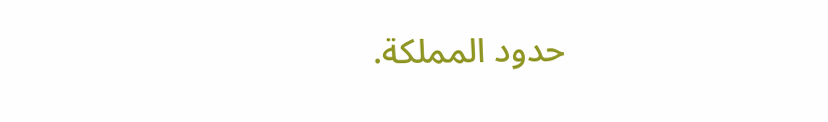حدود المملكة.